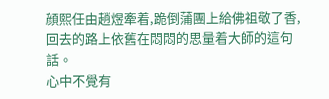顔熙任由趙煜牽着,跪倒蒲團上給佛祖敬了香,回去的路上依舊在悶悶的思量着大師的這句話。
心中不覺有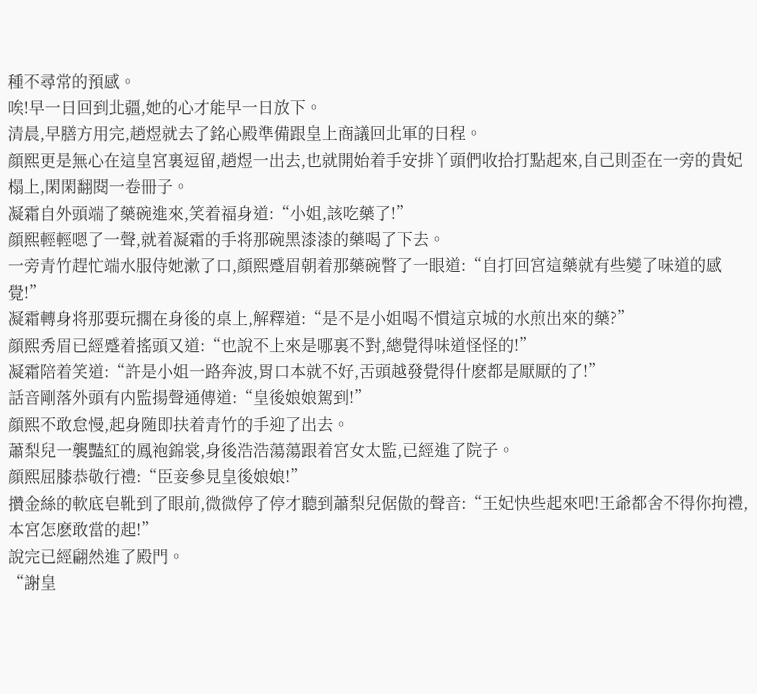種不尋常的預感。
唉!早一日回到北疆,她的心才能早一日放下。
清晨,早膳方用完,趙煜就去了銘心殿準備跟皇上商議回北軍的日程。
顔熙更是無心在這皇宮裏逗留,趙煜一出去,也就開始着手安排丫頭們收拾打點起來,自己則歪在一旁的貴妃榻上,閑閑翻閱一卷冊子。
凝霜自外頭端了藥碗進來,笑着福身道:“小姐,該吃藥了!”
顔熙輕輕嗯了一聲,就着凝霜的手将那碗黑漆漆的藥喝了下去。
一旁青竹趕忙端水服侍她漱了口,顔熙蹙眉朝着那藥碗瞥了一眼道:“自打回宮這藥就有些變了味道的感覺!”
凝霜轉身将那要玩擱在身後的桌上,解釋道:“是不是小姐喝不慣這京城的水煎出來的藥?”
顔熙秀眉已經蹙着搖頭又道:“也說不上來是哪裏不對,總覺得味道怪怪的!”
凝霜陪着笑道:“許是小姐一路奔波,胃口本就不好,舌頭越發覺得什麽都是厭厭的了!”
話音剛落外頭有内監揚聲通傳道:“皇後娘娘駕到!”
顔熙不敢怠慢,起身随即扶着青竹的手迎了出去。
蕭梨兒一襲豔紅的鳳袍錦裳,身後浩浩蕩蕩跟着宮女太監,已經進了院子。
顔熙屈膝恭敬行禮:“臣妾參見皇後娘娘!”
攢金絲的軟底皂靴到了眼前,微微停了停才聽到蕭梨兒倨傲的聲音:“王妃快些起來吧!王爺都舍不得你拘禮,本宮怎麽敢當的起!”
說完已經翩然進了殿門。
“謝皇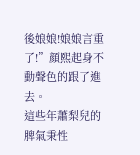後娘娘!娘娘言重了!”顔熙起身不動聲色的跟了進去。
這些年蕭梨兒的脾氣秉性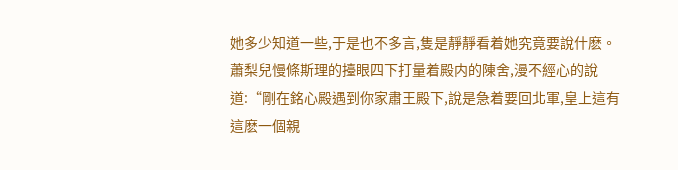她多少知道一些,于是也不多言,隻是靜靜看着她究竟要說什麽。
蕭梨兒慢條斯理的擡眼四下打量着殿内的陳舍,漫不經心的說道:“剛在銘心殿遇到你家肅王殿下,說是急着要回北軍,皇上這有這麽一個親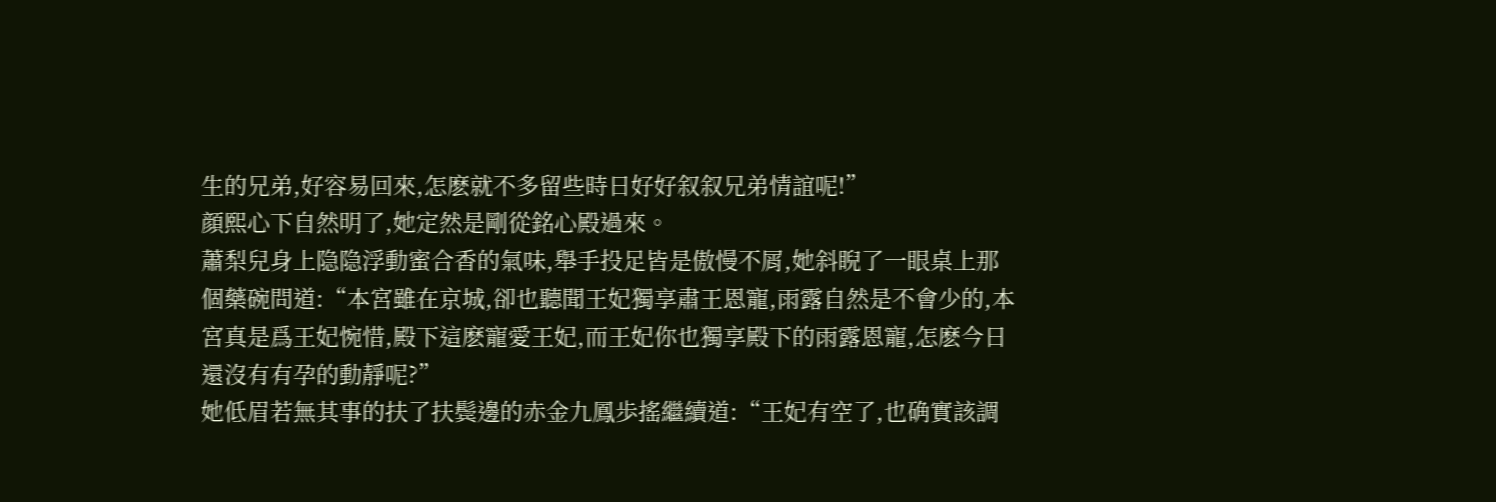生的兄弟,好容易回來,怎麽就不多留些時日好好叙叙兄弟情誼呢!”
顔熙心下自然明了,她定然是剛從銘心殿過來。
蕭梨兒身上隐隐浮動蜜合香的氣味,舉手投足皆是傲慢不屑,她斜睨了一眼桌上那個藥碗問道:“本宮雖在京城,卻也聽聞王妃獨享肅王恩寵,雨露自然是不會少的,本宮真是爲王妃惋惜,殿下這麽寵愛王妃,而王妃你也獨享殿下的雨露恩寵,怎麽今日還沒有有孕的動靜呢?”
她低眉若無其事的扶了扶鬓邊的赤金九鳳歩搖繼續道:“王妃有空了,也确實該調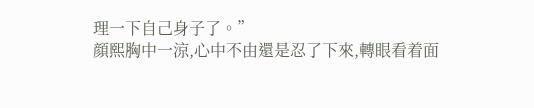理一下自己身子了。”
顔熙胸中一涼,心中不由還是忍了下來,轉眼看着面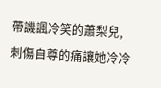帶譏諷冷笑的蕭梨兒,刺傷自尊的痛讓她冷冷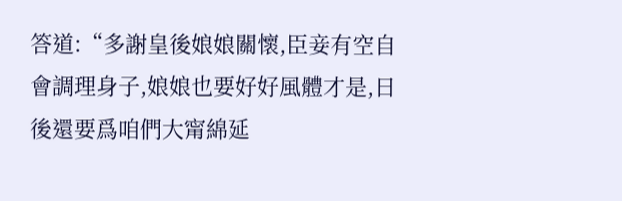答道:“多謝皇後娘娘關懷,臣妾有空自會調理身子,娘娘也要好好風體才是,日後還要爲咱們大甯綿延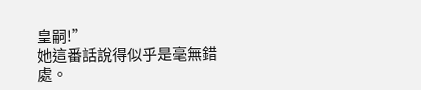皇嗣!”
她這番話說得似乎是毫無錯處。